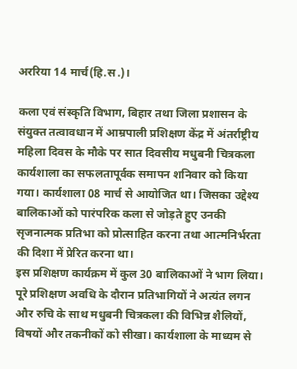अररिया 14 मार्च(हि.स.)।

कला एवं संस्कृति विभाग, बिहार तथा जिला प्रशासन के संयुक्त तत्वावधान में आम्रपाली प्रशिक्षण केंद्र में अंतर्राष्ट्रीय महिला दिवस के मौके पर सात दिवसीय मधुबनी चित्रकला कार्यशाला का सफलतापूर्वक समापन शनिवार को किया गया। कार्यशाला 08 मार्च से आयोजित था। जिसका उद्देश्य बालिकाओं को पारंपरिक कला से जोड़ते हुए उनकी सृजनात्मक प्रतिभा को प्रोत्साहित करना तथा आत्मनिर्भरता की दिशा में प्रेरित करना था।
इस प्रशिक्षण कार्यक्रम में कुल 30 बालिकाओं ने भाग लिया। पूरे प्रशिक्षण अवधि के दौरान प्रतिभागियों ने अत्यंत लगन और रुचि के साथ मधुबनी चित्रकला की विभिन्न शैलियों, विषयों और तकनीकों को सीखा। कार्यशाला के माध्यम से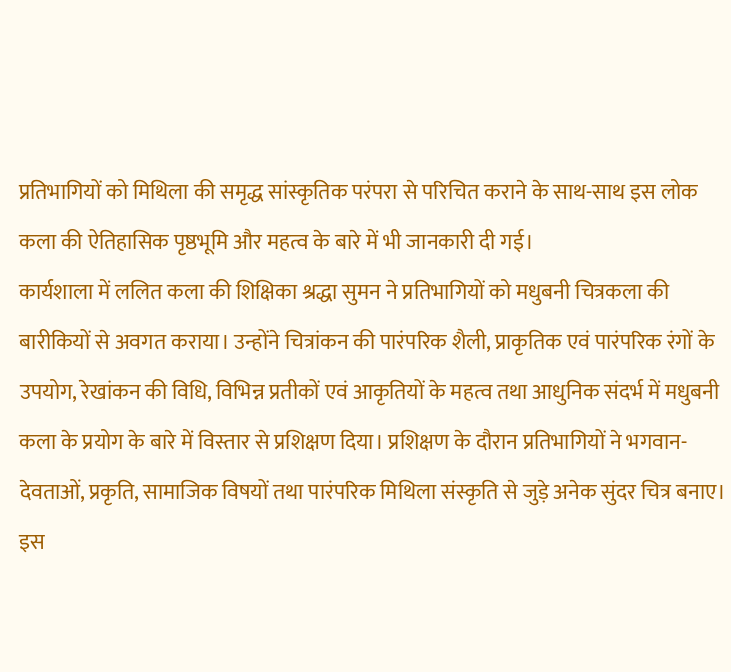प्रतिभागियों को मिथिला की समृद्ध सांस्कृतिक परंपरा से परिचित कराने के साथ-साथ इस लोक कला की ऐतिहासिक पृष्ठभूमि और महत्व के बारे में भी जानकारी दी गई।
कार्यशाला में ललित कला की शिक्षिका श्रद्धा सुमन ने प्रतिभागियों को मधुबनी चित्रकला की बारीकियों से अवगत कराया। उन्होंने चित्रांकन की पारंपरिक शैली, प्राकृतिक एवं पारंपरिक रंगों के उपयोग, रेखांकन की विधि, विभिन्न प्रतीकों एवं आकृतियों के महत्व तथा आधुनिक संदर्भ में मधुबनी कला के प्रयोग के बारे में विस्तार से प्रशिक्षण दिया। प्रशिक्षण के दौरान प्रतिभागियों ने भगवान-देवताओं, प्रकृति, सामाजिक विषयों तथा पारंपरिक मिथिला संस्कृति से जुड़े अनेक सुंदर चित्र बनाए।
इस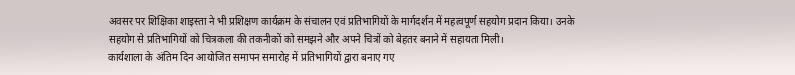अवसर पर शिक्षिका शाइस्ता ने भी प्रशिक्षण कार्यक्रम के संचालन एवं प्रतिभागियों के मार्गदर्शन में महत्वपूर्ण सहयोग प्रदान किया। उनके सहयोग से प्रतिभागियों को चित्रकला की तकनीकों को समझने और अपने चित्रों को बेहतर बनाने में सहायता मिली।
कार्यशाला के अंतिम दिन आयोजित समापन समारोह में प्रतिभागियों द्वारा बनाए गए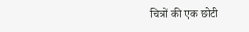चित्रों की एक छोटी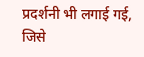प्रदर्शनी भी लगाई गई, जिसे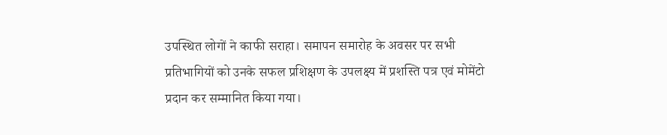उपस्थित लोगों ने काफी सराहा। समापन समारोह के अवसर पर सभी प्रतिभागियों को उनके सफल प्रशिक्षण के उपलक्ष्य में प्रशस्ति पत्र एवं मोमेंटो प्रदान कर सम्मानित किया गया।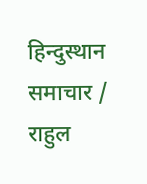हिन्दुस्थान समाचार / राहुल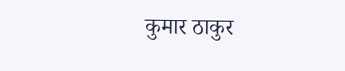कुमार ठाकुर